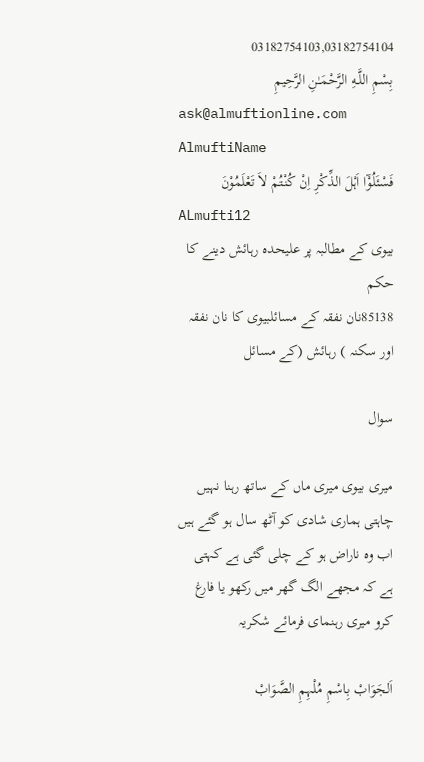03182754103,03182754104
بِسْمِ اللَّـهِ الرَّحْمَـٰنِ الرَّحِيمِ
ask@almuftionline.com
AlmuftiName
فَسْئَلُوْٓا اَہْلَ الذِّکْرِ اِنْ کُنْتُمْ لاَ تَعْلَمُوْنَ
ALmufti12
بیوی کے مطالبہ پر علیحدہ رہائش دینے کا حکم
85138نان نفقہ کے مسائلبیوی کا نان نفقہ اور سکنہ ) رہائش (کے مسائل

سوال

میری بیوی میری ماں کے ساتھ رہنا نہیں چاہتی ہماری شادی کو آٹھ سال ہو گئے ہیں اب وہ ناراض ہو کے چلی گئی ہے کہتی ہے کہ مجھے الگ گھر میں رکھو یا فارغ کرو میری رہنمای فرمائے شکریہ

اَلجَوَابْ بِاسْمِ مُلْہِمِ الصَّوَابْ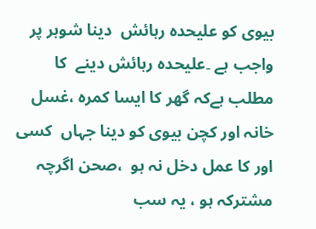بیوی کو علیحدہ رہائش  دینا شوہر پر واجب ہے ۔علیحدہ رہائش دینے  کا مطلب ہےکہ گھر کا ایسا کمرہ ،غسل خانہ اور کچن بیوی کو دینا جہاں  کسی اور کا عمل دخل نہ ہو  ،صحن اگرچہ مشترکہ ہو ، یہ سب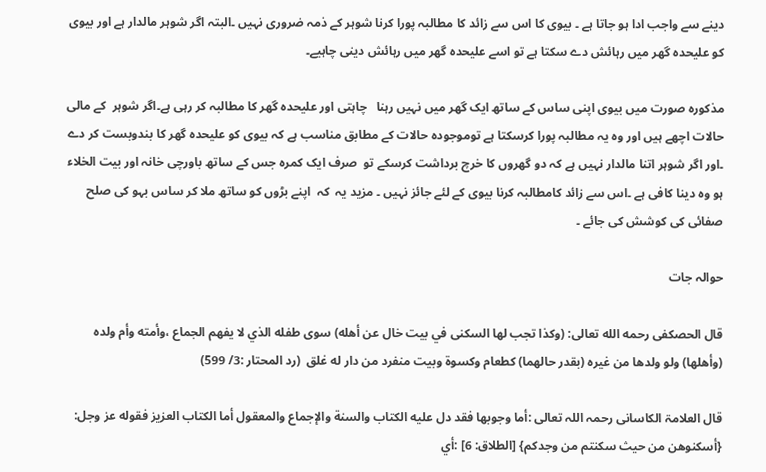دینے سے واجب ادا ہو جاتا ہے ۔ بیوی کا اس سے زائد کا مطالبہ پورا کرنا شوہر کے ذمہ ضروری نہیں ۔البتہ اگر شوہر مالدار ہے اور بیوی کو علیحدہ گھر میں رہائش دے سکتا ہے تو اسے علیحدہ گھر میں رہائش دینی چاہیے۔

مذکورہ صورت میں بیوی اپنی ساس کے ساتھ ایک گھر میں نہیں رہنا   چاہتی اور علیحدہ گھر کا مطالبہ کر رہی ہے۔اگر شوہر  کے مالی حالات اچھے ہیں اور وہ یہ مطالبہ پورا کرسکتا ہے توموجودہ حالات کے مطابق مناسب ہے کہ بیوی کو علیحدہ گھر کا بندوبست کر دے  ۔اور اگر شوہر اتنا مالدار نہیں ہے کہ دو گھروں کا خرچ برداشت کرسکے تو  صرف ایک کمرہ جس کے ساتھ باورچی خانہ اور بیت الخلاء ہو وہ دینا کافی ہے ۔اس سے زائد کامطالبہ کرنا بیوی کے لئے جائز نہیں ۔ مزید یہ  کہ  اپنے بڑوں کو ساتھ ملا کر ساس بہو کی صلح صفائی کی کوشش کی جائے ۔

حوالہ جات

قال الحصکفی رحمه الله تعالى: (وكذا تجب لها السكنى في بيت خال عن أهله) سوى طفله الذي لا يفهم الجماع ،وأمته وأم ولده (وأهلها) ولو ولدها من غيره (بقدر حالهما) كطعام وكسوة وبيت منفرد من دار له غلق  (رد المحتار :3/ 599)

قال العلامۃ الکاسانی رحمہ اللہ تعالی :أما وجوبها فقد دل عليه الكتاب والسنة والإجماع والمعقول أما الكتاب العزيز فقوله عز وجل: {أسكنوهن من حيث سكنتم من وجدكم} [الطلاق: 6] :أي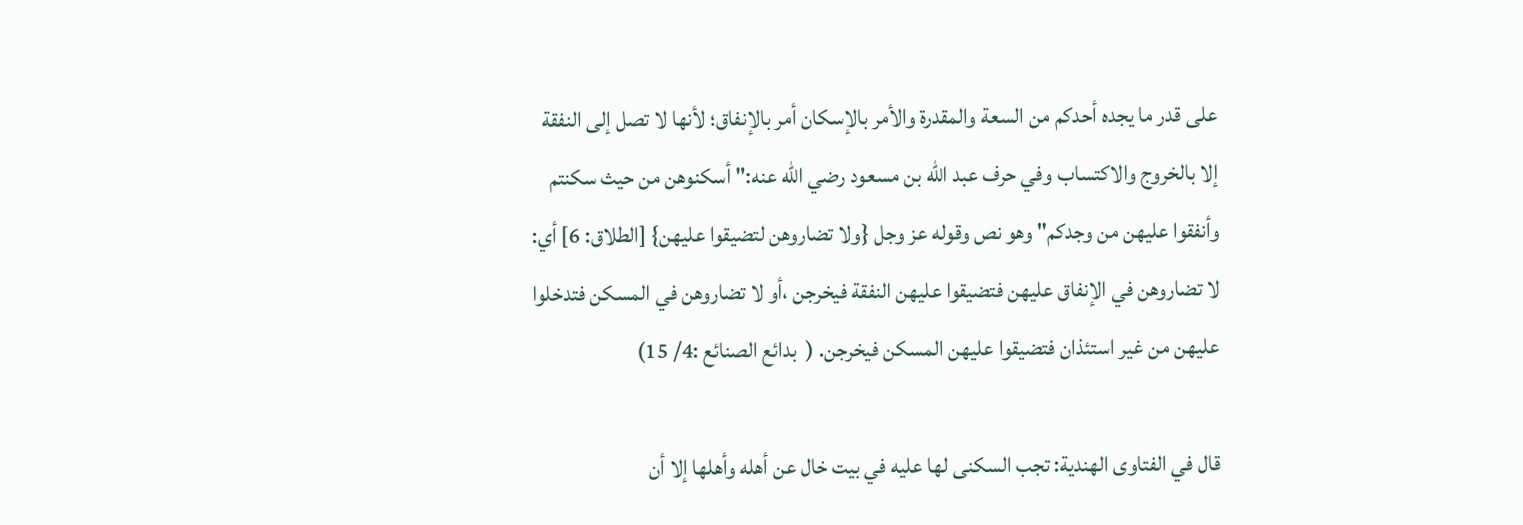على قدر ما يجده أحدكم من السعة والمقدرة والأمر بالإسكان أمر بالإنفاق؛ لأنها لا تصل إلى النفقة إلا بالخروج والاكتساب وفي حرف عبد الله بن مسعود رضي الله عنه:" أسكنوهن من حيث سكنتم وأنفقوا عليهن من وجدكم" وهو نص وقوله عز وجل {ولا تضاروهن لتضيقوا عليهن} [الطلاق: 6] أي: لا تضاروهن في الإنفاق عليهن فتضيقوا عليهن النفقة فيخرجن ،أو لا تضاروهن في المسكن فتدخلوا عليهن من غير استئذان فتضيقوا عليهن المسكن فيخرجن. (  بدائع الصنائع :4/ 15)

قال في الفتاوى الهندية: تجب السكنى لها عليه في بيت خال عن أهله وأهلها إلا أن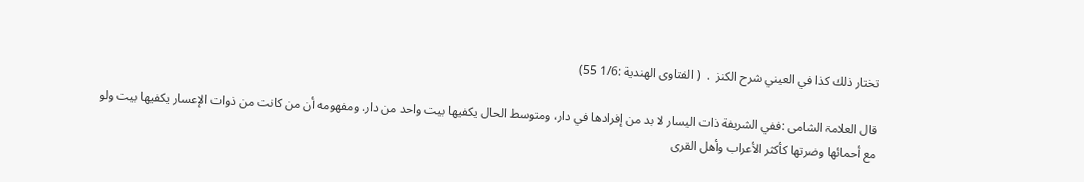تختار ذلك كذا في العيني شرح الكنز  .  ( الفتاوى الهندية :1/6 55)

قال العلامۃ الشامی :ففي الشريفة ذات اليسار لا بد من إفرادها في دار، ومتوسط الحال يكفيها بيت واحد من دار. ومفهومه أن من كانت من ذوات الإعسار يكفيها بيت ولو مع أحمائها وضرتها كأكثر الأعراب وأهل القرى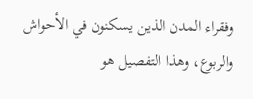وفقراء المدن الذين يسكنون في الأحواش والربوع، وهذا التفصيل هو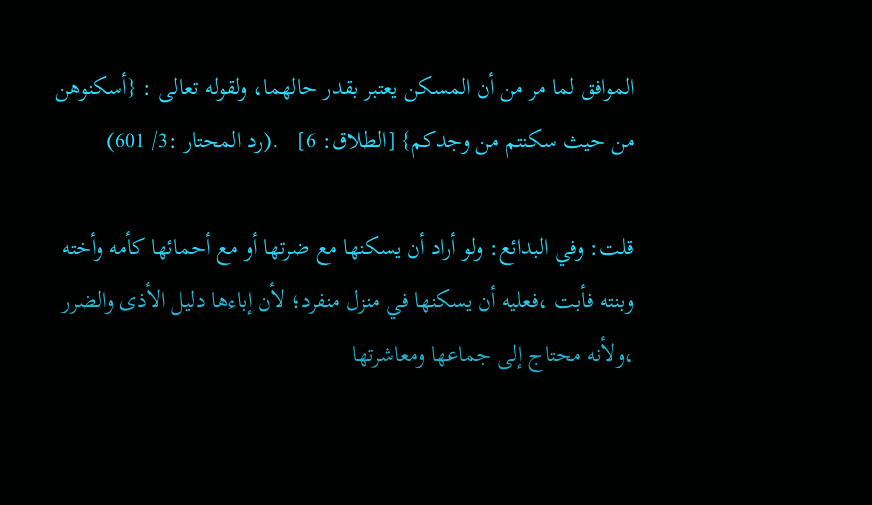الموافق لما مر من أن المسكن يعتبر بقدر حالهما، ولقوله تعالى : {أسكنوهن من حيث سكنتم من وجدكم} [الطلاق: 6]   .(رد المحتار :3/ 601)

قلت: وفي البدائع: ولو أراد أن يسكنها مع ضرتها أو مع أحمائها كأمه وأخته وبنته فأبت ،فعليه أن يسكنها في منزل منفرد؛ لأن إباءها دليل الأذى والضرر ،ولأنه محتاج إلى جماعها ومعاشرتها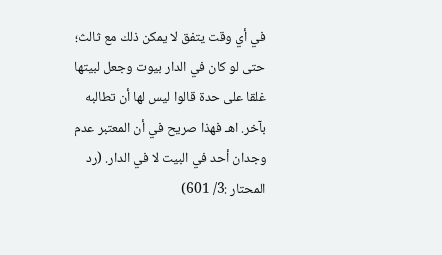في أي وقت يتفق لا يمكن ذلك مع ثالث؛ حتى لو كان في الدار بيوت وجعل لبيتها غلقا على حدة قالوا ليس لها أن تطالبه بآخر. اهـ فهذا صريح في أن المعتبر عدم وجدان أحد في البيت لا في الدار. (رد المحتار :3/ 601)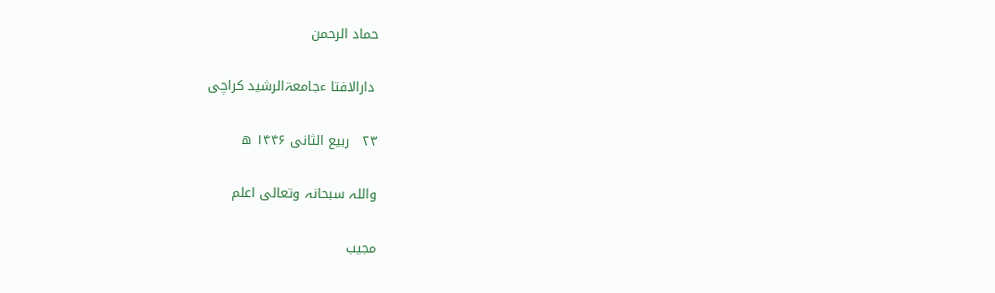حماد الرحمن

 دارالافتا ءجامعۃالرشید کراچی

۲۳   ربیع الثانی ۱۴۴۶ ھ

واللہ سبحانہ وتعالی اعلم

مجیب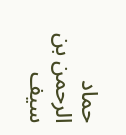حماد الرحمن بن سیف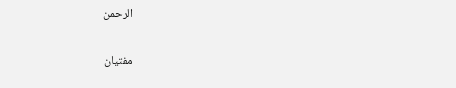الرحمن

مفتیان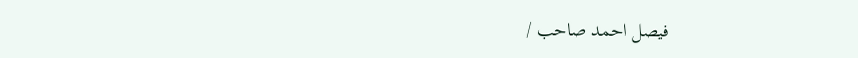فیصل احمد صاحب /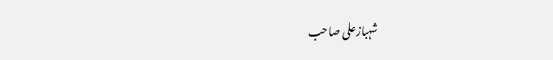شہبازعلی صاحب